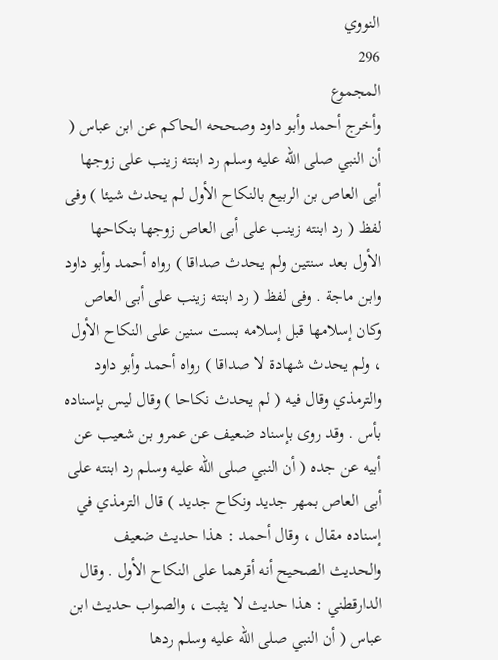النووي
296
المجموع
وأخرج أحمد وأبو داود وصححه الحاكم عن ابن عباس ( أن النبي صلى الله عليه وسلم رد ابنته زينب على زوجها أبى العاص بن الربيع بالنكاح الأول لم يحدث شيئا ) وفى لفظ ( رد ابنته زينب على أبى العاص زوجها بنكاحها الأول بعد سنتين ولم يحدث صداقا ) رواه أحمد وأبو داود وابن ماجة . وفى لفظ ( رد ابنته زينب على أبى العاص وكان إسلامها قبل إسلامه بست سنين على النكاح الأول ، ولم يحدث شهادة لا صداقا ) رواه أحمد وأبو داود والترمذي وقال فيه ( لم يحدث نكاحا ) وقال ليس بإسناده بأس . وقد روى بإسناد ضعيف عن عمرو بن شعيب عن أبيه عن جده ( أن النبي صلى الله عليه وسلم رد ابنته على أبى العاص بمهر جديد ونكاح جديد ) قال الترمذي في إسناده مقال ، وقال أحمد : هذا حديث ضعيف والحديث الصحيح أنه أقرهما على النكاح الأول . وقال الدارقطني : هذا حديث لا يثبت ، والصواب حديث ابن عباس ( أن النبي صلى الله عليه وسلم ردها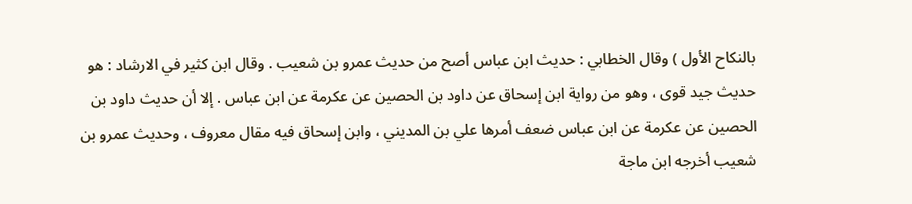بالنكاح الأول ) وقال الخطابي : حديث ابن عباس أصح من حديث عمرو بن شعيب . وقال ابن كثير في الارشاد : هو حديث جيد قوى ، وهو من رواية ابن إسحاق عن داود بن الحصين عن عكرمة عن ابن عباس . إلا أن حديث داود بن الحصين عن عكرمة عن ابن عباس ضعف أمرها علي بن المديني ، وابن إسحاق فيه مقال معروف ، وحديث عمرو بن شعيب أخرجه ابن ماجة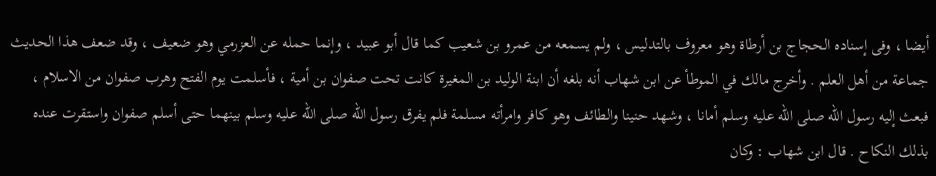أيضا ، وفى إسناده الحجاج بن أرطاة وهو معروف بالتدليس ، ولم يسمعه من عمرو بن شعيب كما قال أبو عبيد ، وإنما حمله عن العزرمي وهو ضعيف ، وقد ضعف هذا الحديث جماعة من أهل العلم . وأخرج مالك في الموطأ عن ابن شهاب أنه بلغه أن ابنة الوليد بن المغيرة كانت تحت صفوان بن أمية ، فأسلمت يوم الفتح وهرب صفوان من الاسلام ، فبعث إليه رسول الله صلى الله عليه وسلم أمانا ، وشهد حنينا والطائف وهو كافر وامرأته مسلمة فلم يفرق رسول الله صلى الله عليه وسلم بينهما حتى أسلم صفوان واستقرت عنده بذلك النكاح . قال ابن شهاب : وكان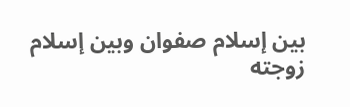بين إسلام صفوان وبين إسلام زوجته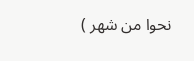نحوا من شهر )